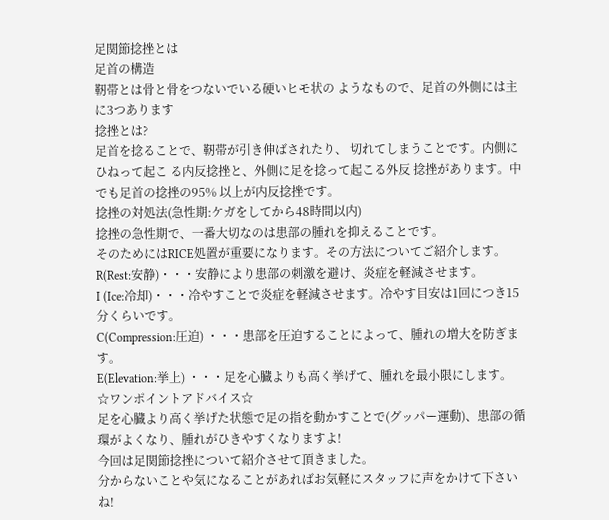足関節捻挫とは
足首の構造
靭帯とは骨と骨をつないでいる硬いヒモ状の ようなもので、足首の外側には主に3つあります
捻挫とは?
足首を捻ることで、靭帯が引き伸ばされたり、 切れてしまうことです。内側にひねって起こ る内反捻挫と、外側に足を捻って起こる外反 捻挫があります。中でも足首の捻挫の95% 以上が内反捻挫です。
捻挫の対処法(急性期:ケガをしてから48時間以内)
捻挫の急性期で、一番大切なのは患部の腫れを抑えることです。
そのためにはRICE処置が重要になります。その方法についてご紹介します。
R(Rest:安静)・・・安静により患部の刺激を避け、炎症を軽減させます。
I (Ice:冷却)・・・冷やすことで炎症を軽減させます。冷やす目安は1回につき15分くらいです。
C(Compression:圧迫) ・・・患部を圧迫することによって、腫れの増大を防ぎます。
E(Elevation:挙上) ・・・足を心臓よりも高く挙げて、腫れを最小限にします。
☆ワンポイントアドバイス☆
足を心臓より高く挙げた状態で足の指を動かすことで(グッパー運動)、患部の循環がよくなり、腫れがひきやすくなりますよ!
今回は足関節捻挫について紹介させて頂きました。
分からないことや気になることがあればお気軽にスタッフに声をかけて下さいね!